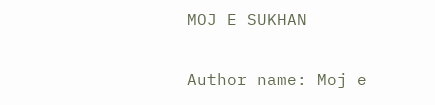MOJ E SUKHAN

Author name: Moj e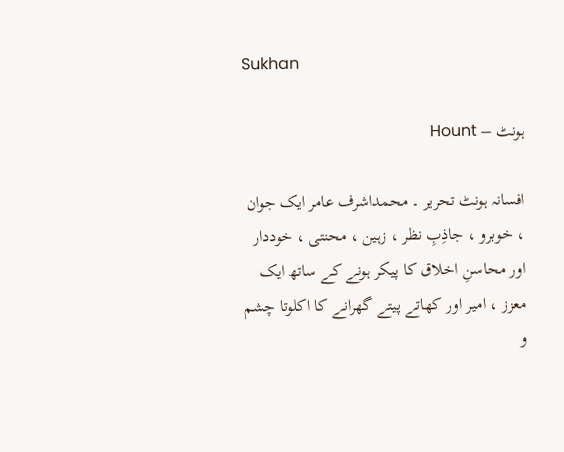Sukhan

ہونٹ – Hount

افسانہ ہونٹ تحریر ۔ محمداشرف عامر ایک جوان ، خوبرو ، جاذِبِ نظر ، زہین ، محنتی ، خوددار اور محاسنِ اخلاق کا پیکر ہونے کے ساتھ ایک معزز ، امیر اور کھاتے پیتے گھرانے کا اکلوتا چشم و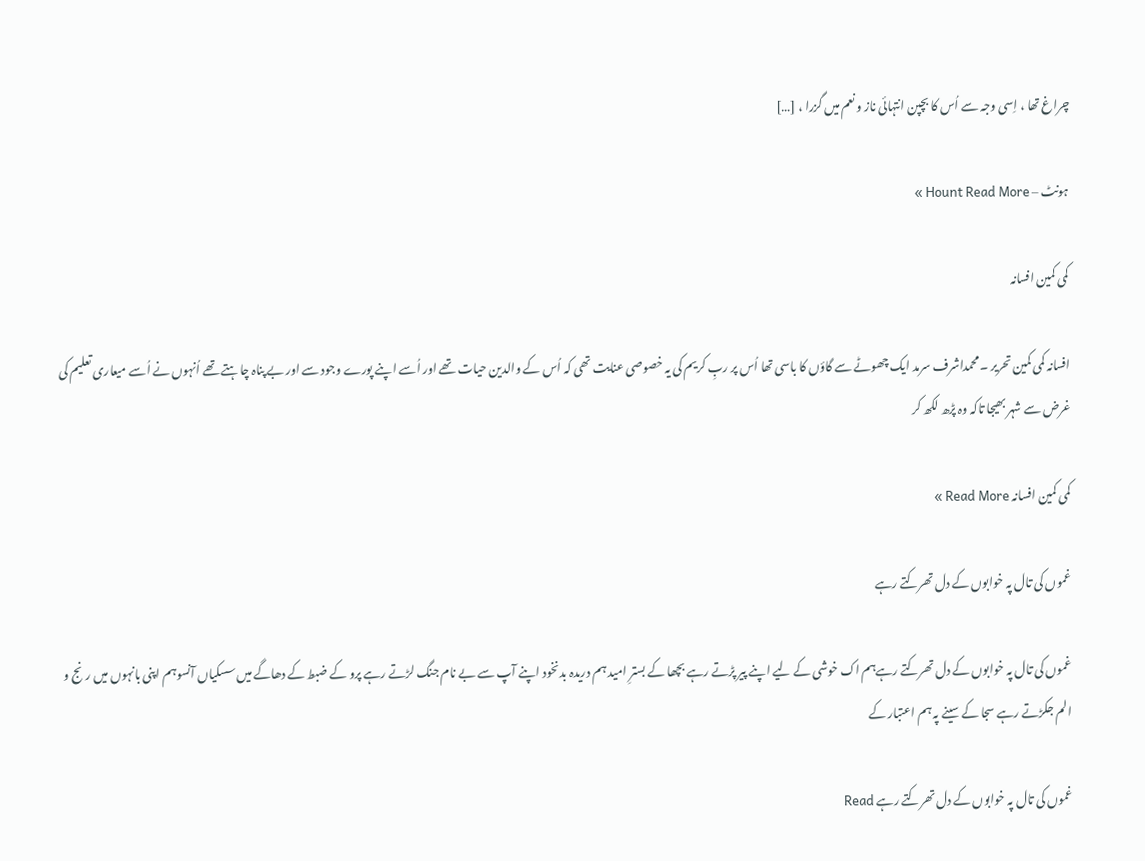چراغ تھا ، اِسی وجہ سے اُس کا بچپن انتہائی ناز و نعم میں گزرا ، […]

ہونٹ – Hount Read More »

کمی کمین افسانہ

افسانہ کمی کمین تحریر ۔ محمداشرف سرمد ایک چھوٹے سے گاؤں کا باسی تھا اُس پر ربِ کریم کی یہ خصوصی عنایت تھی کہ اُس کے والدین حیات تھے اور اُسے اپنے پورے وجود سے اور بے پناہ چاہتے تھے اُنہوں نے اُسے میعاری تعلیم کی غرض سے شہر بھیجا تاکہ وہ پڑھ لکھ کر

کمی کمین افسانہ Read More »

غموں کی تال پہ خوابوں کے دل تھرکتے رہے

غموں کی تال پہ خوابوں کے دل تھرکتے رہےہم اک خوشی کے لیے اپنے پیر پڑتے رہے بچھا کے بسترِ امید ہم دریدہ بدنخود اپنے آپ سے بے نام جنگ لڑتے رہے پرو کے ضبط کے دھاگے میں سسکیاں آنسوہم اپنی بانہوں میں رنج و الم جکڑتے رہے سجا کے سینے پہ ہم اعتبار کے

غموں کی تال پہ خوابوں کے دل تھرکتے رہے Read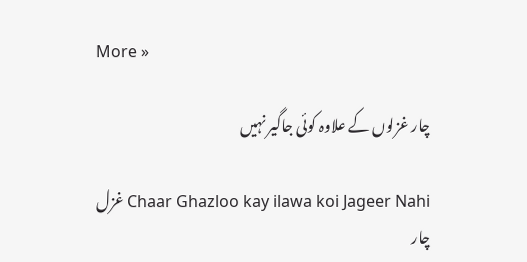More »

چار غزلوں کے علاوہ کوئی جاگیر نہیں

Chaar Ghazloo kay ilawa koi Jageer Nahi غزل چار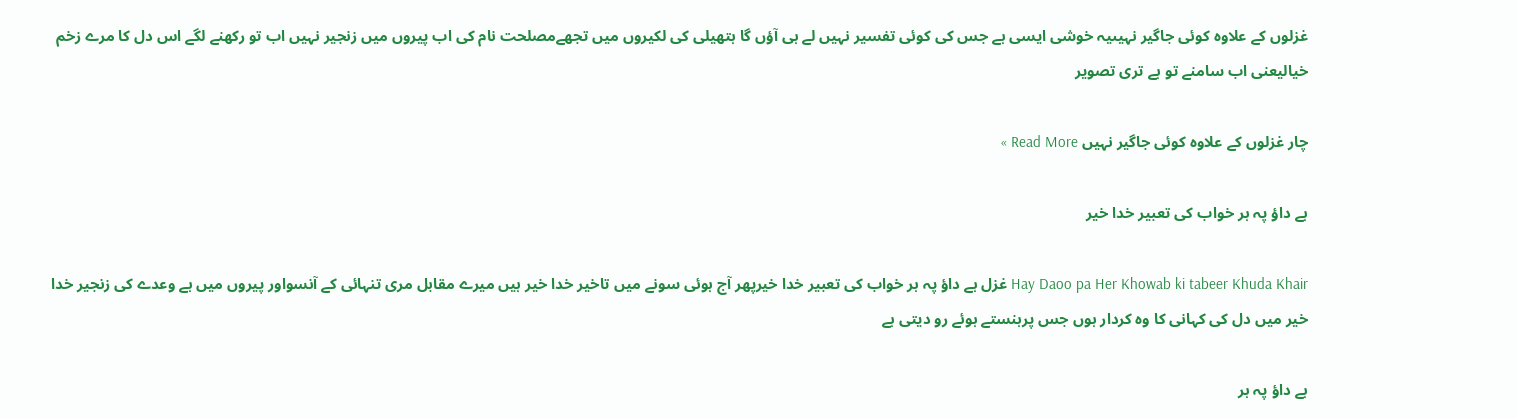غزلوں کے علاوہ کوئی جاگیر نہیںیہ خوشی ایسی ہے جس کی کوئی تفسیر نہیں لے ہی آؤں گا ہتھیلی کی لکیروں میں تجھےمصلحت نام کی اب پیروں میں زنجیر نہیں اب تو رکھنے لگے اس دل کا مرے زخم خیالیعنی اب سامنے تو ہے تری تصویر

چار غزلوں کے علاوہ کوئی جاگیر نہیں Read More »

ہے داؤ پہ ہر خواب کی تعبیر خدا خیر

Hay Daoo pa Her Khowab ki tabeer Khuda Khair غزل ہے داؤ پہ ہر خواب کی تعبیر خدا خیرپھر آج ہوئی سونے میں تاخیر خدا خیر ہیں میرے مقابل مری تنہائی کے آنسواور پیروں میں ہے وعدے کی زنجیر خدا خیر میں دل کی کہانی کا وہ کردار ہوں جس پرہنستے ہوئے رو دیتی ہے

ہے داؤ پہ ہر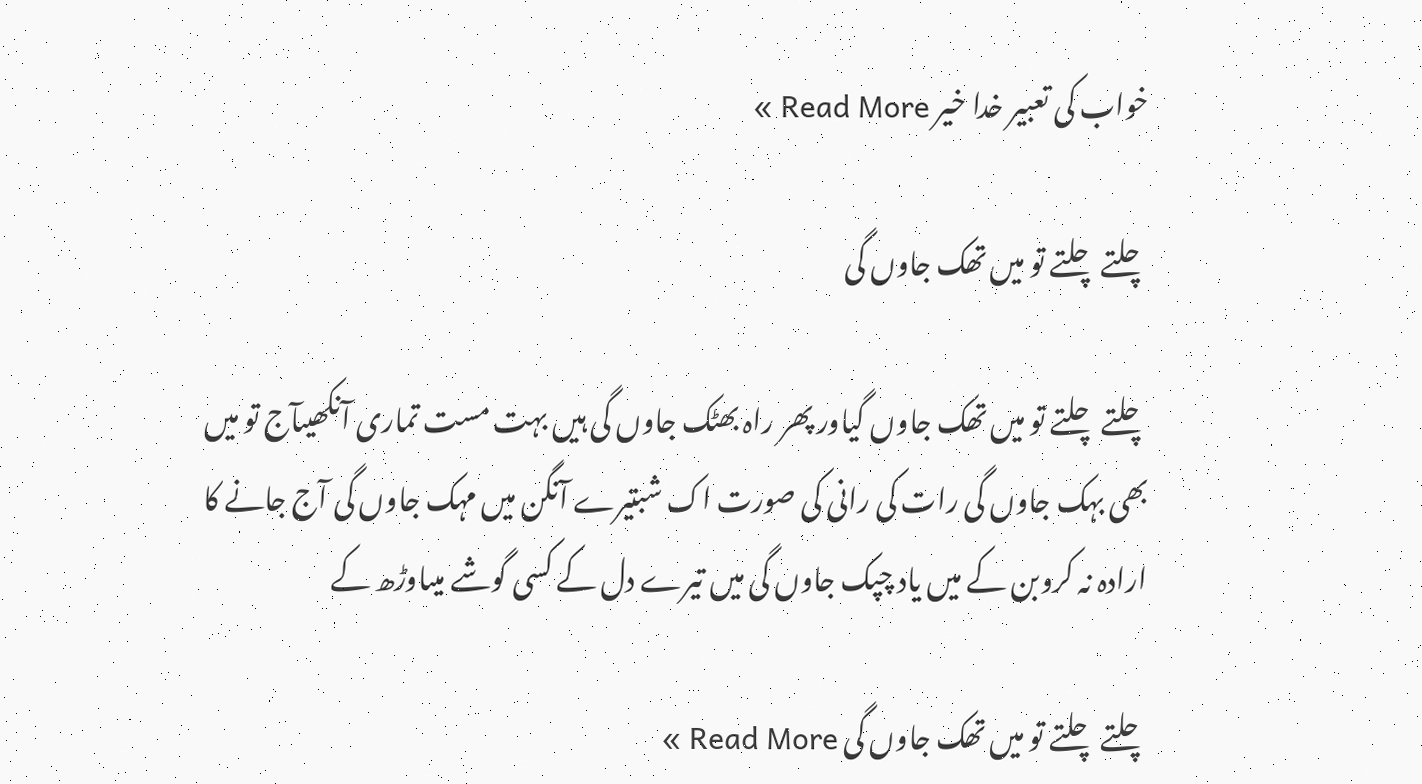خواب کی تعبیر خدا خیر Read More »

چلتے چلتے تو میں تھک جاوں گی

چلتے چلتے تو میں تھک جاوں گیاور پھر راہ بھٹک جاوں گی ہیں بہت مست تماری آنکھیںآج تو میں بھی بہک جاوں گی رات کی رانی کی صورت اک شبتیرے آنگن میں مہک جاوں گی آج جانے کا ارادہ نہ کروبن کے میں یاد چپک جاوں گی میں تیرے دل کے کسی گوشے میںاوڑھ کے

چلتے چلتے تو میں تھک جاوں گی Read More »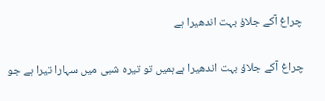چراغ آکے جلاؤ بہت اندھیرا ہے

چراغ آکے جلاؤ بہت اندھیرا ہےہمیں تو تیرہ شبی میں سہارا تیرا ہے جو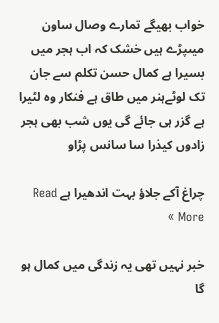خواب بھیگے تمارے وصال ساون میںپڑے ہیں خشک کہ اب ہجر میں بسیرا ہے کمال حسن تکلم سے جان تک لوٹےہنر میں طاق ہے فنکار وہ لٹیرا ہے گزر ہی جائے گی یوں شب بھی ہجر زادوں کیذرا سا سانس پڑاو

چراغ آکے جلاؤ بہت اندھیرا ہے Read More »

خبر نہیں تھی یہ زندگی میں کمال ہو گا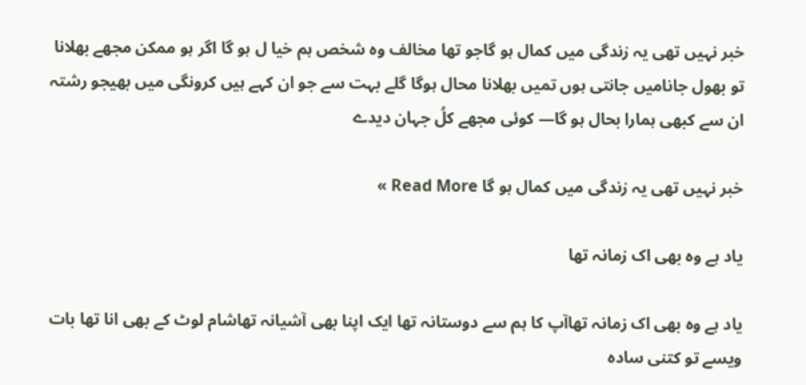خبر نہیں تھی یہ زندگی میں کمال ہو گاجو تھا مخالف وہ شخص ہم خیا ل ہو گا اگر ہو ممکن مجھے بھلانا تو بھول جانامیں جانتی ہوں تمیں بھلانا محال ہوگا گلے بہت سے جو ان کہے ہیں کرونگی میں بھیجو رشتہ ان سے کبھی ہمارا بحال ہو گا— کوئی مجھے کلُ جہان دیدے

خبر نہیں تھی یہ زندگی میں کمال ہو گا Read More »

یاد ہے وہ بھی اک زمانہ تھا

یاد ہے وہ بھی اک زمانہ تھاآپ کا ہم سے دوستانہ تھا ایک اپنا بھی آشیانہ تھاشام لوٹ کے بھی انا تھا بات ویسے تو کتنی سادہ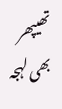تھیپھر بھی لہجہ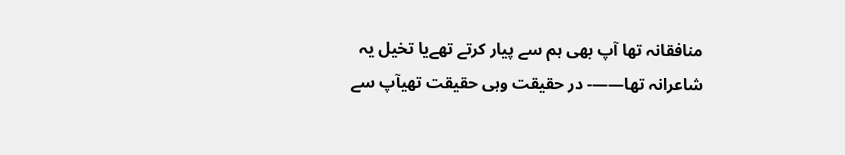منافقانہ تھا آپ بھی ہم سے پیار کرتے تھےیا تخیل یہ شاعرانہ تھا——- در حقیقت وہی حقیقت تھیآپ سے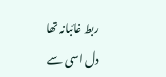ربط غائبانہ تھا دل اسی سے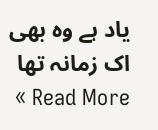یاد ہے وہ بھی اک زمانہ تھا Read More »